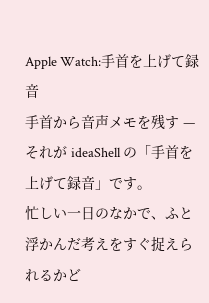Apple Watch:手首を上げて録音
手首から音声メモを残す — それが ideaShell の「手首を上げて録音」です。
忙しい一日のなかで、ふと浮かんだ考えをすぐ捉えられるかど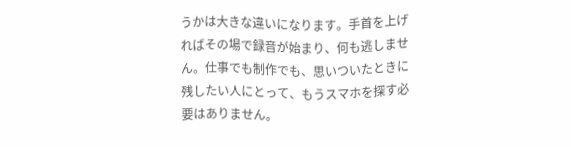うかは大きな違いになります。手首を上げればその場で録音が始まり、何も逃しません。仕事でも制作でも、思いついたときに残したい人にとって、もうスマホを探す必要はありません。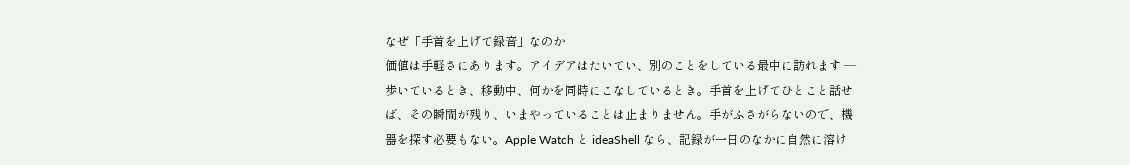なぜ「手首を上げて録音」なのか
価値は手軽さにあります。アイデアはたいてい、別のことをしている最中に訪れます — 歩いているとき、移動中、何かを同時にこなしているとき。手首を上げてひとこと話せば、その瞬間が残り、いまやっていることは止まりません。手がふさがらないので、機器を探す必要もない。Apple Watch と ideaShell なら、記録が一日のなかに自然に溶け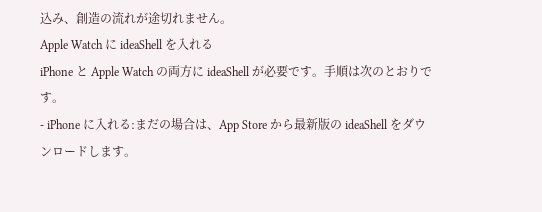込み、創造の流れが途切れません。
Apple Watch に ideaShell を入れる
iPhone と Apple Watch の両方に ideaShell が必要です。手順は次のとおりです。
- iPhone に入れる:まだの場合は、App Store から最新版の ideaShell をダウンロードします。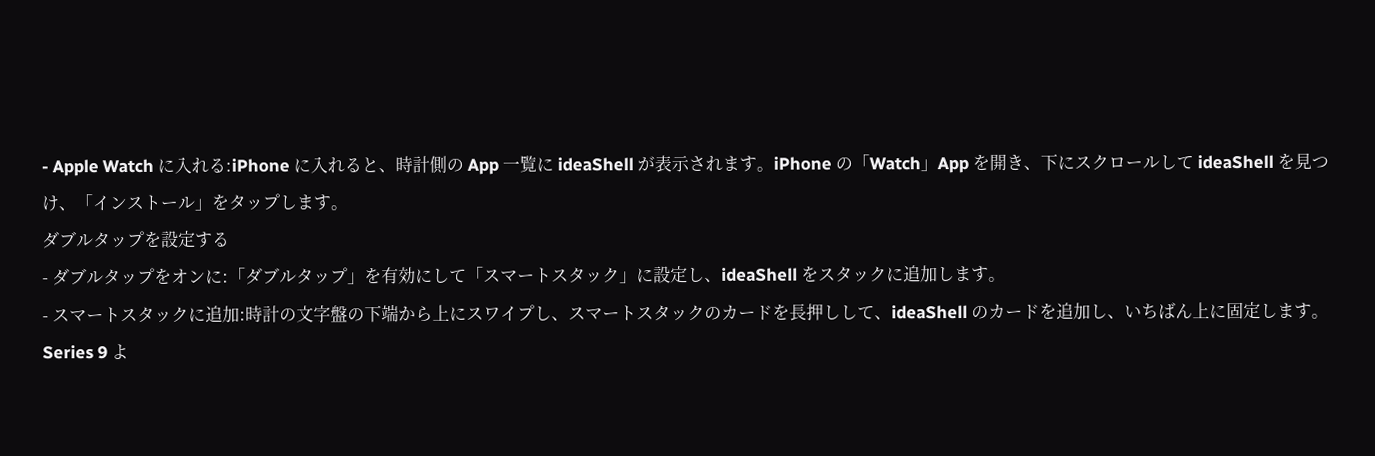- Apple Watch に入れる:iPhone に入れると、時計側の App 一覧に ideaShell が表示されます。iPhone の「Watch」App を開き、下にスクロールして ideaShell を見つけ、「インストール」をタップします。
ダブルタップを設定する
- ダブルタップをオンに:「ダブルタップ」を有効にして「スマートスタック」に設定し、ideaShell をスタックに追加します。
- スマートスタックに追加:時計の文字盤の下端から上にスワイプし、スマートスタックのカードを長押しして、ideaShell のカードを追加し、いちばん上に固定します。
Series 9 よ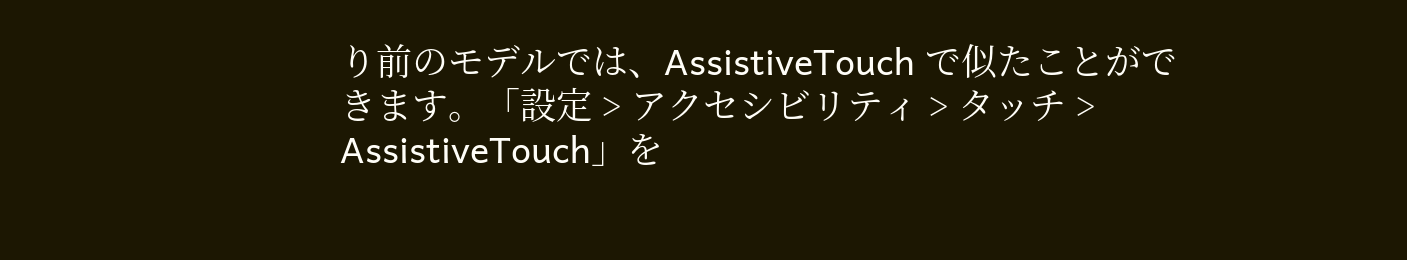り前のモデルでは、AssistiveTouch で似たことができます。「設定 > アクセシビリティ > タッチ > AssistiveTouch」を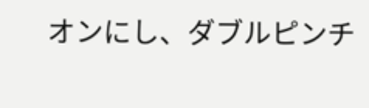オンにし、ダブルピンチ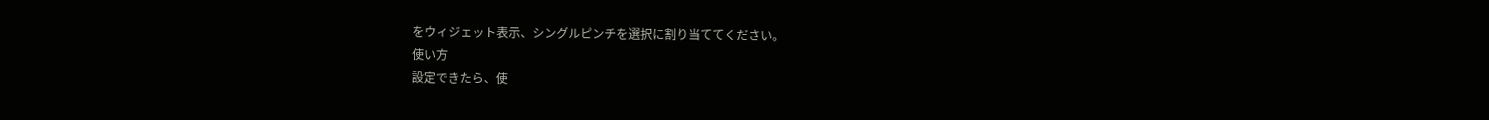をウィジェット表示、シングルピンチを選択に割り当ててください。
使い方
設定できたら、使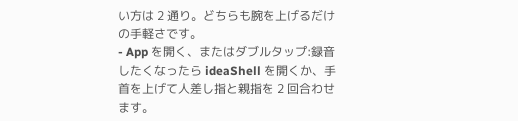い方は 2 通り。どちらも腕を上げるだけの手軽さです。
- App を開く、またはダブルタップ:録音したくなったら ideaShell を開くか、手首を上げて人差し指と親指を 2 回合わせます。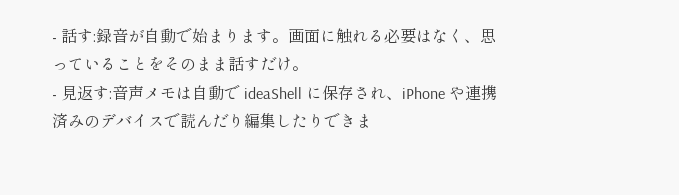- 話す:録音が自動で始まります。画面に触れる必要はなく、思っていることをそのまま話すだけ。
- 見返す:音声メモは自動で ideaShell に保存され、iPhone や連携済みのデバイスで読んだり編集したりできま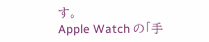す。
Apple Watch の「手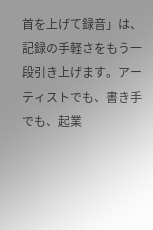首を上げて録音」は、記録の手軽さをもう一段引き上げます。アーティストでも、書き手でも、起業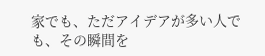家でも、ただアイデアが多い人でも、その瞬間を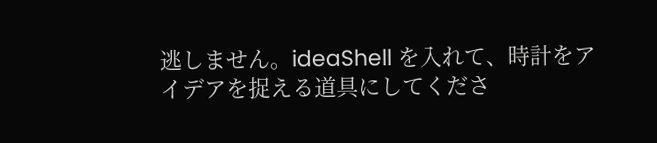逃しません。ideaShell を入れて、時計をアイデアを捉える道具にしてくださ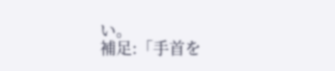い。
補足:「手首を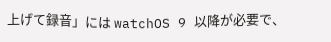上げて録音」には watchOS 9 以降が必要で、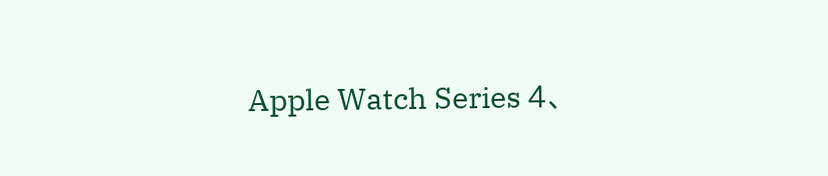Apple Watch Series 4、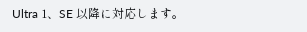Ultra 1、SE 以降に対応します。